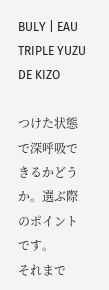BULY | EAU TRIPLE YUZU DE KIZO

つけた状態で深呼吸できるかどうか。選ぶ際のポイントです。
それまで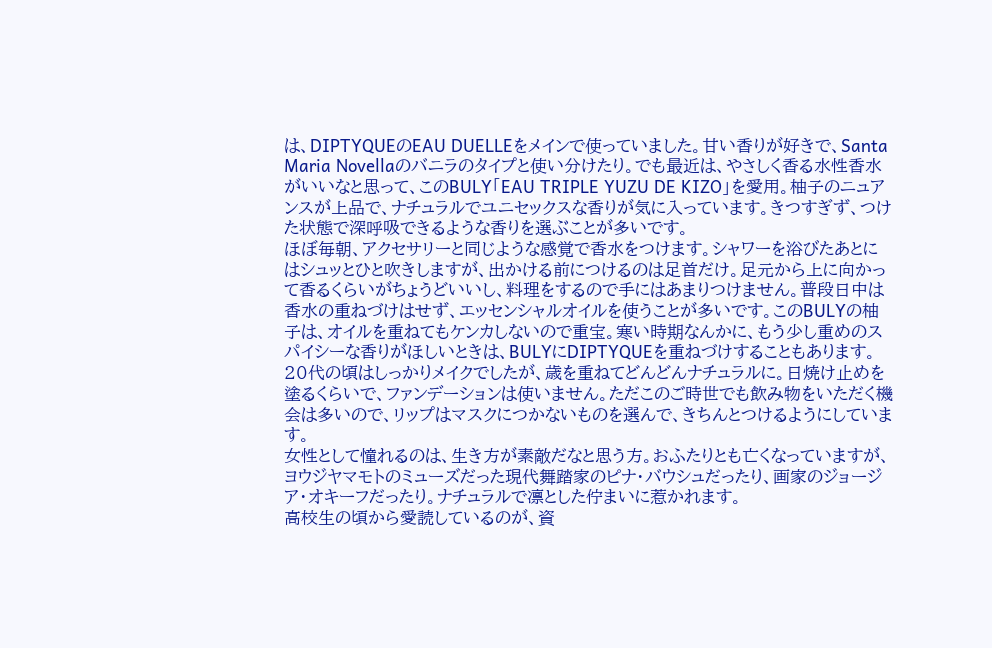は、DIPTYQUEのEAU DUELLEをメインで使っていました。甘い香りが好きで、Santa Maria Novellaのバニラのタイプと使い分けたり。でも最近は、やさしく香る水性香水がいいなと思って、このBULY「EAU TRIPLE YUZU DE KIZO」を愛用。柚子のニュアンスが上品で、ナチュラルでユニセックスな香りが気に入っています。きつすぎず、つけた状態で深呼吸できるような香りを選ぶことが多いです。
ほぼ毎朝、アクセサリーと同じような感覚で香水をつけます。シャワーを浴びたあとにはシュッとひと吹きしますが、出かける前につけるのは足首だけ。足元から上に向かって香るくらいがちょうどいいし、料理をするので手にはあまりつけません。普段日中は香水の重ねづけはせず、エッセンシャルオイルを使うことが多いです。このBULYの柚子は、オイルを重ねてもケンカしないので重宝。寒い時期なんかに、もう少し重めのスパイシーな香りがほしいときは、BULYにDIPTYQUEを重ねづけすることもあります。
20代の頃はしっかりメイクでしたが、歳を重ねてどんどんナチュラルに。日焼け止めを塗るくらいで、ファンデーションは使いません。ただこのご時世でも飲み物をいただく機会は多いので、リップはマスクにつかないものを選んで、きちんとつけるようにしています。
女性として憧れるのは、生き方が素敵だなと思う方。おふたりとも亡くなっていますが、ヨウジヤマモトのミューズだった現代舞踏家のピナ・バウシュだったり、画家のジョージア・オキーフだったり。ナチュラルで凛とした佇まいに惹かれます。
高校生の頃から愛読しているのが、資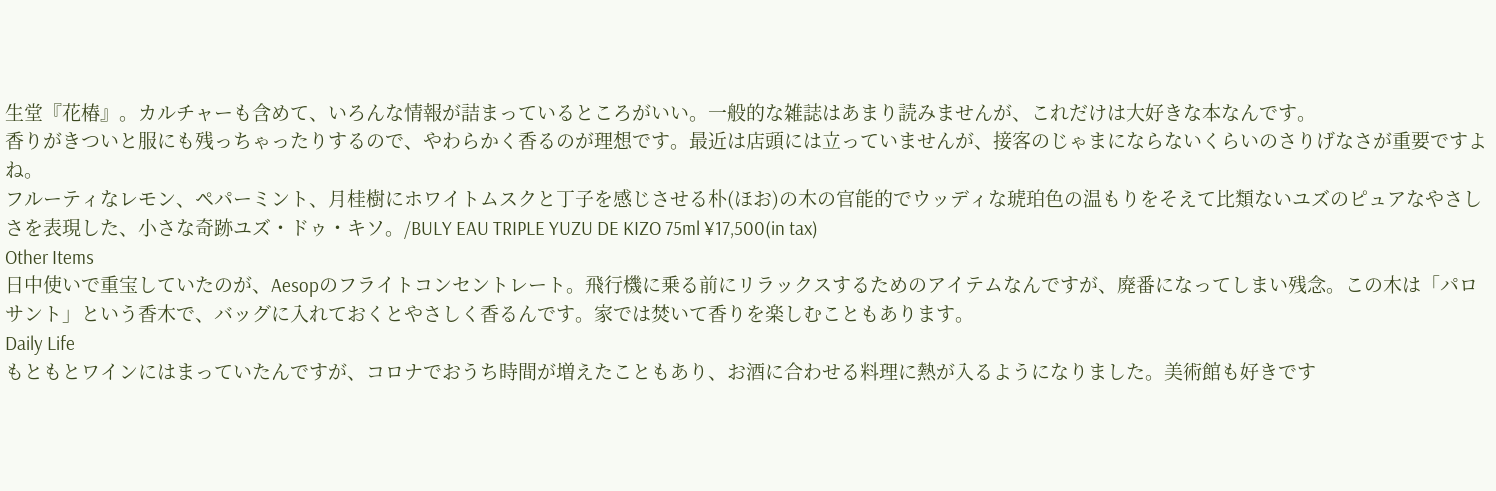生堂『花椿』。カルチャーも含めて、いろんな情報が詰まっているところがいい。一般的な雑誌はあまり読みませんが、これだけは大好きな本なんです。
香りがきついと服にも残っちゃったりするので、やわらかく香るのが理想です。最近は店頭には立っていませんが、接客のじゃまにならないくらいのさりげなさが重要ですよね。
フルーティなレモン、ペパーミント、月桂樹にホワイトムスクと丁子を感じさせる朴(ほお)の木の官能的でウッディな琥珀色の温もりをそえて比類ないユズのピュアなやさしさを表現した、小さな奇跡ユズ・ドゥ・キソ。/BULY EAU TRIPLE YUZU DE KIZO 75ml ¥17,500(in tax)
Other Items
日中使いで重宝していたのが、Aesopのフライトコンセントレート。飛行機に乗る前にリラックスするためのアイテムなんですが、廃番になってしまい残念。この木は「パロサント」という香木で、バッグに入れておくとやさしく香るんです。家では焚いて香りを楽しむこともあります。
Daily Life
もともとワインにはまっていたんですが、コロナでおうち時間が増えたこともあり、お酒に合わせる料理に熱が入るようになりました。美術館も好きです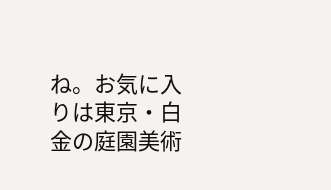ね。お気に入りは東京・白金の庭園美術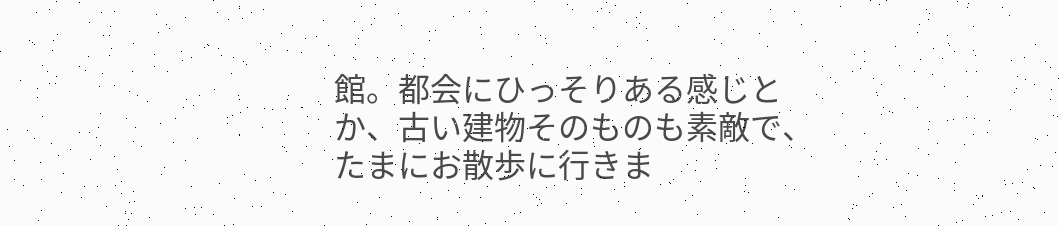館。都会にひっそりある感じとか、古い建物そのものも素敵で、たまにお散歩に行きま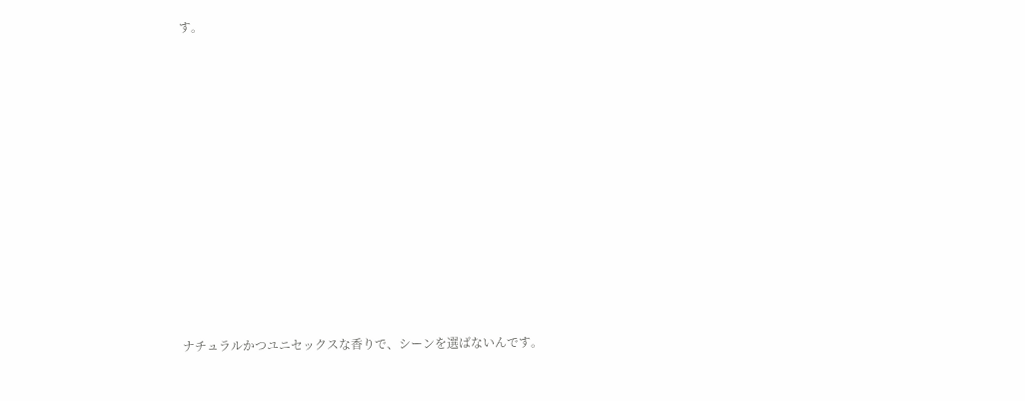す。












ナチュラルかつユニセックスな香りで、シーンを選ばないんです。